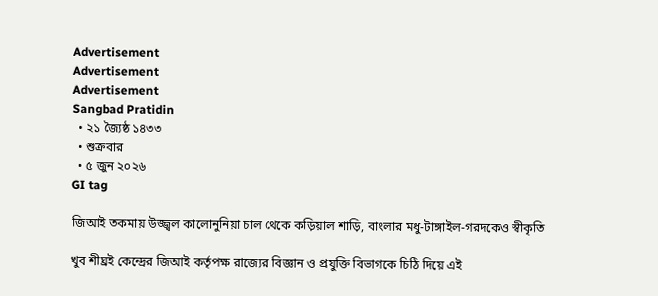Advertisement
Advertisement
Advertisement
Sangbad Pratidin
  • ২১ জ্যৈষ্ঠ ১৪৩৩
  • শুক্রবার
  • ৫ জুন ২০২৬
GI tag

জিআই তকমায় উজ্জ্বল কালোনুনিয়া চাল থেকে কড়িয়াল শাড়ি, বাংলার মধু-টাঙ্গাইল-গরদকেও স্বীকৃতি

খুব শীঘ্রই কেন্দ্রের জিআই কর্তৃপক্ষ রাজ্যের বিজ্ঞান ও প্রযুক্তি বিভাগকে চিঠি দিয়ে এই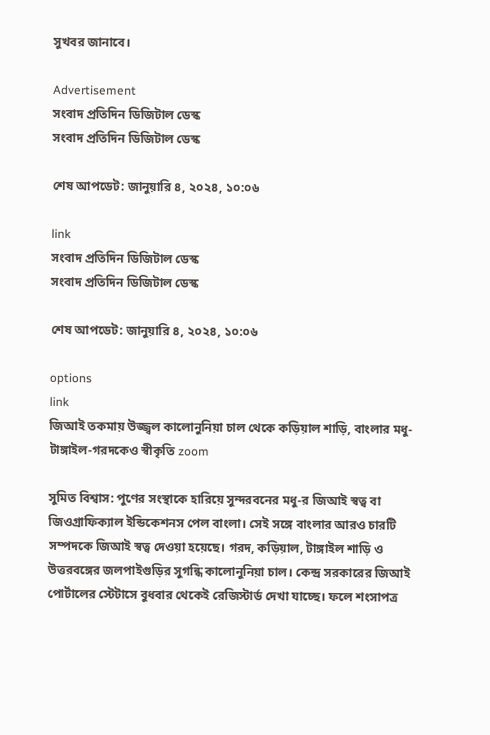সুখবর জানাবে।

Advertisement
সংবাদ প্রতিদিন ডিজিটাল ডেস্ক
সংবাদ প্রতিদিন ডিজিটাল ডেস্ক

শেষ আপডেট: জানুয়ারি ৪, ২০২৪, ১০:০৬

link
সংবাদ প্রতিদিন ডিজিটাল ডেস্ক
সংবাদ প্রতিদিন ডিজিটাল ডেস্ক

শেষ আপডেট: জানুয়ারি ৪, ২০২৪, ১০:০৬

options
link
জিআই তকমায় উজ্জ্বল কালোনুনিয়া চাল থেকে কড়িয়াল শাড়ি, বাংলার মধু-টাঙ্গাইল-গরদকেও স্বীকৃতি zoom

সুমিত বিশ্বাস: পুণের সংস্থাকে হারিয়ে সুন্দরবনের মধু-র জিআই স্বত্ব বা জিওগ্রাফিক্যাল ইন্ডিকেশনস পেল বাংলা। সেই সঙ্গে বাংলার আরও চারটি সম্পদকে জিআই স্বত্ব দেওয়া হয়েছে। গরদ, কড়িয়াল, টাঙ্গাইল শাড়ি ও উত্তরবঙ্গের জলপাইগুড়ির সুগন্ধি কালোনুনিয়া চাল। কেন্দ্র সরকারের জিআই পোর্টালের স্টেটাসে বুধবার থেকেই রেজিস্টার্ড দেখা যাচ্ছে। ফলে শংসাপত্র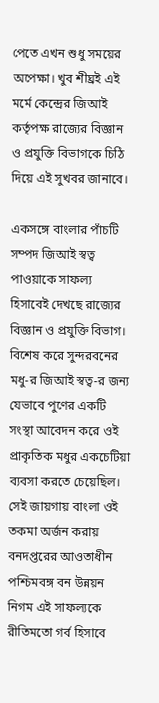পেতে এখন শুধু সময়ের অপেক্ষা। খুব শীঘ্রই এই মর্মে কেন্দ্রের জিআই কর্তৃপক্ষ রাজ্যের বিজ্ঞান ও প্রযুক্তি বিভাগকে চিঠি দিয়ে এই সুখবর জানাবে।

একসঙ্গে বাংলার পাঁচটি সম্পদ জিআই স্বত্ব পাওয়াকে সাফল্য হিসাবেই দেখছে রাজ্যের বিজ্ঞান ও প্রযুক্তি বিভাগ। বিশেষ করে সুন্দরবনের মধু-র জিআই স্বত্ব-র জন্য যেভাবে পুণের একটি সংস্থা আবেদন করে ওই প্রাকৃতিক মধুর একচেটিয়া ব্যবসা করতে চেয়েছিল। সেই জায়গায় বাংলা ওই তকমা অর্জন করায় বনদপ্তরের আওতাধীন পশ্চিমবঙ্গ বন উন্নয়ন নিগম এই সাফল্যকে রীতিমতো গর্ব হিসাবে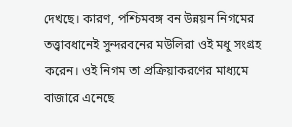দেখছে। কারণ, পশ্চিমবঙ্গ বন উন্নয়ন নিগমের তত্ত্বাবধানেই সুন্দরবনের মউলিরা ওই মধু সংগ্রহ করেন। ওই নিগম তা প্রক্রিয়াকরণের মাধ্যমে বাজারে এনেছে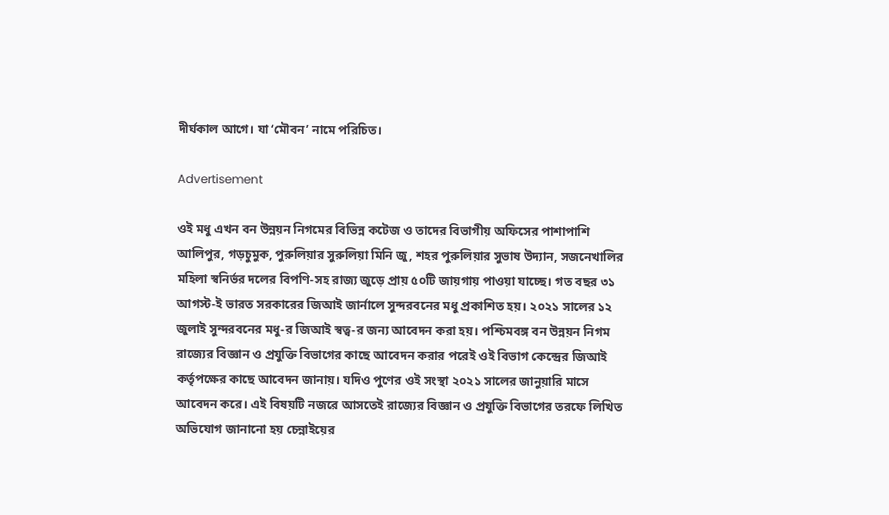দীর্ঘকাল আগে। যা ‘মৌবন’ নামে পরিচিত।

Advertisement

ওই মধু এখন বন উন্নয়ন নিগমের বিভিন্ন কটেজ ও তাদের বিভাগীয় অফিসের পাশাপাশি আলিপুর, গড়চুমুক, পুরুলিয়ার সুরুলিয়া মিনি জু, শহর পুরুলিয়ার সুভাষ উদ্যান, সজনেখালির মহিলা স্বনির্ভর দলের বিপণি-সহ রাজ্য জুড়ে প্রায় ৫০টি জায়গায় পাওয়া যাচ্ছে। গত বছর ৩১ আগস্ট-ই ভারত সরকারের জিআই জার্নালে সুন্দরবনের মধু প্রকাশিত হয়। ২০২১ সালের ১২ জুলাই সুন্দরবনের মধু-র জিআই স্বত্ব-র জন্য আবেদন করা হয়। পশ্চিমবঙ্গ বন উন্নয়ন নিগম রাজ্যের বিজ্ঞান ও প্রযুক্তি বিভাগের কাছে আবেদন করার পরেই ওই বিভাগ কেন্দ্রের জিআই কর্তৃপক্ষের কাছে আবেদন জানায়। যদিও পুণের ওই সংস্থা ২০২১ সালের জানুয়ারি মাসে আবেদন করে। এই বিষয়টি নজরে আসতেই রাজ্যের বিজ্ঞান ও প্রযুক্তি বিভাগের তরফে লিখিত অভিযোগ জানানো হয় চেন্নাইয়ের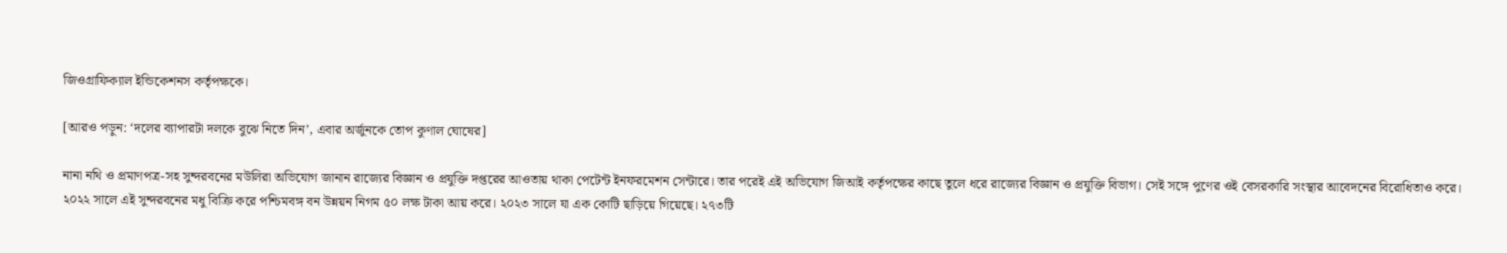জিওগ্রাফিক্যাল ইন্ডিকেশনস কর্তৃপক্ষকে।

[আরও পড়ুন: ‘দলের ব্যাপারটা দলকে বুঝে নিতে দিন’, এবার অর্জুনকে তোপ কুণাল ঘোষের]

নানা নথি ও প্রমাণপত্র-সহ সুন্দরবনের মউলিরা অভিযোগ জানান রাজ্যের বিজ্ঞান ও প্রযুক্তি দপ্তরের আওতায় থাকা পেটেন্ট ইনফরমেশন সেন্টারে। তার পরেই এই অভিযোগ জিআই কর্তৃপক্ষের কাছে তুলে ধরে রাজ্যের বিজ্ঞান ও প্রযুক্তি বিভাগ। সেই সঙ্গে পুণের ওই বেসরকারি সংস্থার আবেদনের বিরোধিতাও করে।
২০২২ সালে এই সুন্দরবনের মধু বিক্রি করে পশ্চিমবঙ্গ বন উন্নয়ন নিগম ৫০ লক্ষ টাকা আয় করে। ২০২৩ সালে যা এক কোটি ছাড়িয়ে গিয়েছে। ২৭৩টি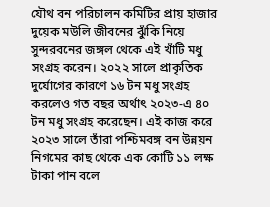যৌথ বন পরিচালন কমিটির প্রায় হাজার দুয়েক মউলি জীবনের ঝুঁকি নিয়ে সুন্দরবনের জঙ্গল থেকে এই খাঁটি মধু সংগ্রহ করেন। ২০২২ সালে প্রাকৃতিক দুর্যোগের কারণে ১৬ টন মধু সংগ্রহ করলেও গত বছর অর্থাৎ ২০২৩-এ ৪০ টন মধু সংগ্রহ করেছেন। এই কাজ করে ২০২৩ সালে তাঁরা পশ্চিমবঙ্গ বন উন্নয়ন নিগমের কাছ থেকে এক কোটি ১১ লক্ষ টাকা পান বলে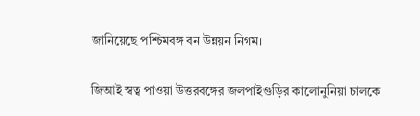জানিয়েছে পশ্চিমবঙ্গ বন উন্নয়ন নিগম।

জিআই স্বত্ব পাওয়া উত্তরবঙ্গের জলপাইগুড়ির কালোনুনিয়া চালকে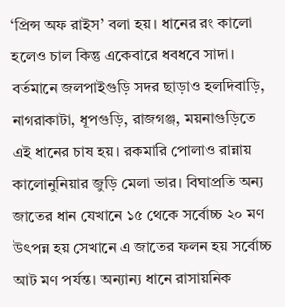‘প্রিন্স অফ রাইস’ বলা হয়। ধানের রং কালো হলেও চাল কিন্তু একেবারে ধবধবে সাদা। বর্তমানে জলপাইগুড়ি সদর ছাড়াও হলদিবাড়ি, নাগরাকাটা, ধূপগুড়ি, রাজগঞ্জ, ময়নাগুড়িতে এই ধানের চাষ হয়। রকমারি পোলাও রান্নায় কালোনুনিয়ার জুড়ি মেলা ভার। বিঘাপ্রতি অন্য জাতের ধান যেখানে ১৫ থেকে সর্বোচ্চ ২০ মণ উৎপন্ন হয় সেখানে এ জাতের ফলন হয় সর্বোচ্চ আট মণ পর্যন্ত। অন্যান্য ধানে রাসায়নিক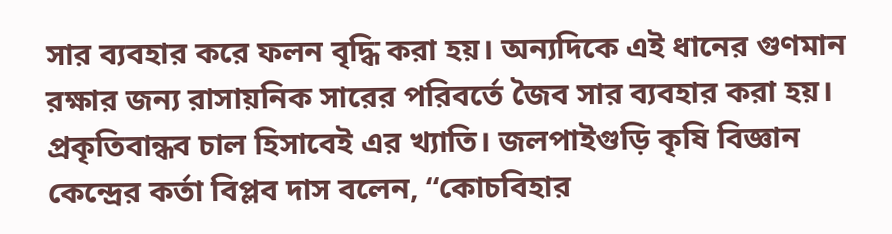সার ব্যবহার করে ফলন বৃদ্ধি করা হয়। অন্যদিকে এই ধানের গুণমান রক্ষার জন্য রাসায়নিক সারের পরিবর্তে জৈব সার ব্যবহার করা হয়। প্রকৃতিবান্ধব চাল হিসাবেই এর খ‌্যাতি। জলপাইগুড়ি কৃষি বিজ্ঞান কেন্দ্রের কর্তা বিপ্লব দাস বলেন, ‘‘কোচবিহার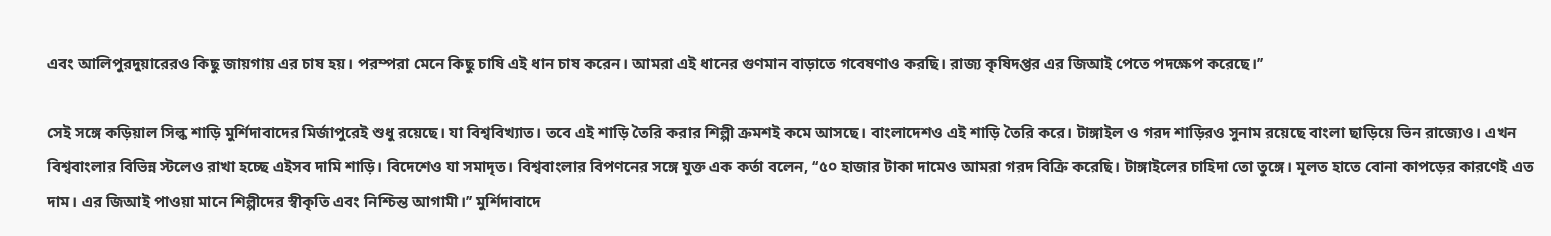এবং আলিপুরদুয়ারেরও কিছু জায়গায় এর চাষ হয়। পরম্পরা মেনে কিছু চাষি এই ধান চাষ করেন। আমরা এই ধানের গুণমান বাড়াতে গবেষণাও করছি। রাজ‌্য কৃষিদপ্তর এর জিআই পেতে পদক্ষেপ করেছে।’’

সেই সঙ্গে কড়িয়াল সিল্ক শাড়ি মুর্শিদাবাদের মির্জাপুরেই শুধু রয়েছে। যা বিশ্ববিখ্যাত। তবে এই শাড়ি তৈরি করার শিল্পী ক্রমশই কমে আসছে। বাংলাদেশও এই শাড়ি তৈরি করে। টাঙ্গাইল ও গরদ শাড়িরও সুনাম রয়েছে বাংলা ছাড়িয়ে ভিন রাজ্যেও। এখন বিশ্ববাংলার বিভিন্ন স্টলেও রাখা হচ্ছে এইসব দামি শাড়ি। বিদেশেও যা সমাদৃত। বিশ্ববাংলার বিপণনের সঙ্গে যুক্ত এক কর্তা বলেন, ‘‘৫০ হাজার টাকা দামেও আমরা গরদ বিক্রি করেছি। টাঙ্গাইলের চাহিদা তো তুঙ্গে। মূলত হাতে বোনা কাপড়ের কারণেই এত দাম। এর জিআই পাওয়া মানে শিল্পীদের স্বীকৃতি এবং নিশ্চিন্ত আগামী।’’ মুর্শিদাবাদে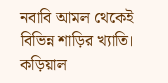নবাবি আমল থেকেই বিভিন্ন শাড়ির খ‌্যাতি। কড়িয়াল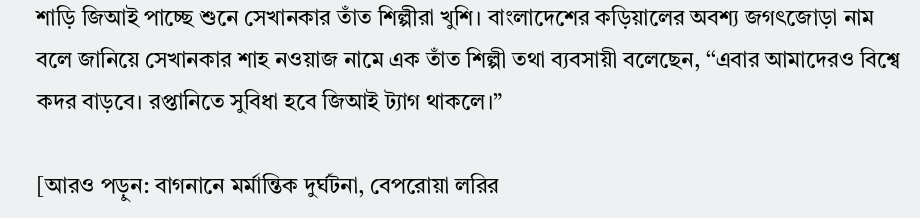শাড়ি জিআই পাচ্ছে শুনে সেখানকার তাঁত শিল্পীরা খুশি। বাংলাদেশের কড়িয়ালের অবশ‌্য জগৎজোড়া নাম বলে জানিয়ে সেখানকার শাহ নওয়াজ নামে এক তাঁত শিল্পী তথা ব‌্যবসায়ী বলেছেন, ‘‘এবার আমাদেরও বিশ্বে কদর বাড়বে। রপ্তানিতে সুবিধা হবে জিআই ট‌্যাগ থাকলে।”

[আরও পড়ুন: বাগনানে মর্মান্তিক দুর্ঘটনা, বেপরোয়া লরির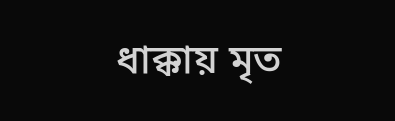ধাক্কায় মৃত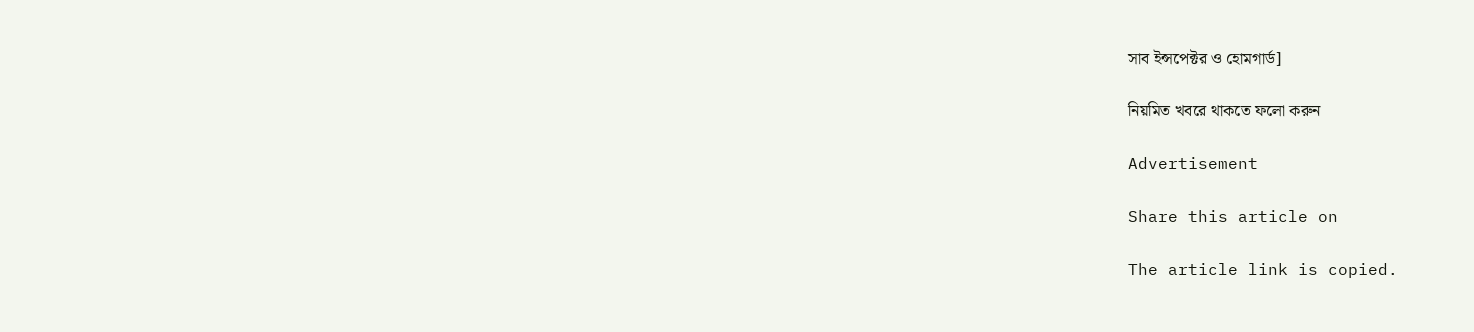সাব ইন্সপেক্টর ও হোমগার্ড]

নিয়মিত খবরে থাকতে ফলো করুন

Advertisement

Share this article on

The article link is copied.